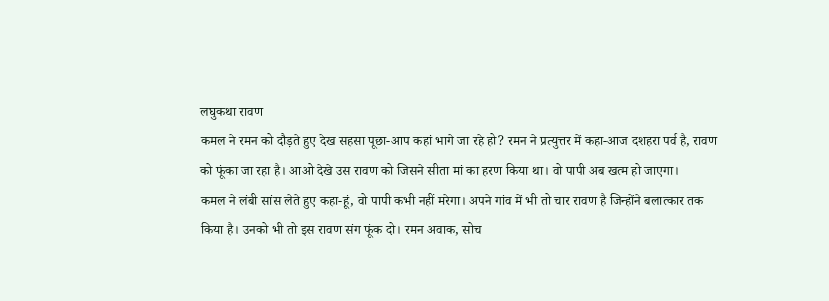लघुकथा रावण
कमल ने रमन को दौड़ते हुए देख सहसा पूछा-आप कहां भागे जा रहे हो? रमन ने प्रत्युत्तर में कहा-आज दशहरा पर्व है, रावण को फूंका जा रहा है। आओ देखे उस रावण को जिसने सीता मां का हरण किया था। वो पापी अब खत्म हो जाएगा।
कमल ने लंबी सांस लेते हुए कहा-हूं, वो पापी कभी नहीं मरेगा। अपने गांव में भी तो चार रावण है जिन्होंने बलात्कार तक किया है। उनको भी तो इस रावण संग फूंक दो। रमन अवाक, सोच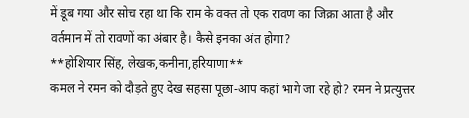में डूब गया और सोच रहा था कि राम के वक्त तो एक रावण का जिक्रा आता है और वर्तमान में तो रावणों का अंबार है। कैसे इनका अंत होगा?
**होशियार सिंह, लेखक,कनीना,हरियाणा**
कमल ने रमन को दौड़ते हुए देख सहसा पूछा-आप कहां भागे जा रहे हो? रमन ने प्रत्युत्तर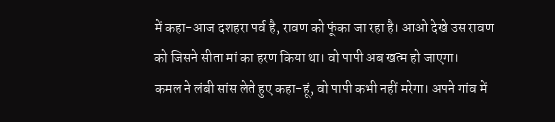में कहा-आज दशहरा पर्व है, रावण को फूंका जा रहा है। आओ देखे उस रावण को जिसने सीता मां का हरण किया था। वो पापी अब खत्म हो जाएगा।
कमल ने लंबी सांस लेते हुए कहा-हूं, वो पापी कभी नहीं मरेगा। अपने गांव में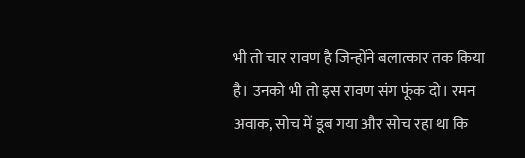भी तो चार रावण है जिन्होंने बलात्कार तक किया है। उनको भी तो इस रावण संग फूंक दो। रमन अवाक, सोच में डूब गया और सोच रहा था कि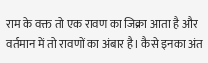राम के वक्त तो एक रावण का जिक्रा आता है और वर्तमान में तो रावणों का अंबार है। कैसे इनका अंत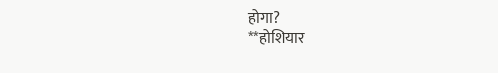होगा?
**होशियार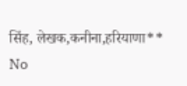सिंह, लेखक,कनीना,हरियाणा**
No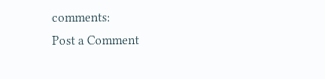comments:
Post a Comment